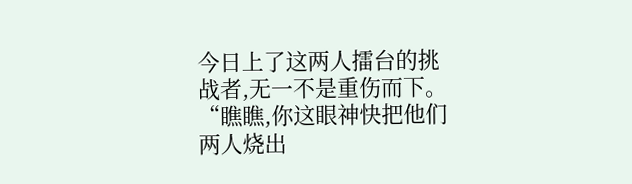今日上了这两人擂台的挑战者,无一不是重伤而下。
“瞧瞧,你这眼神快把他们两人烧出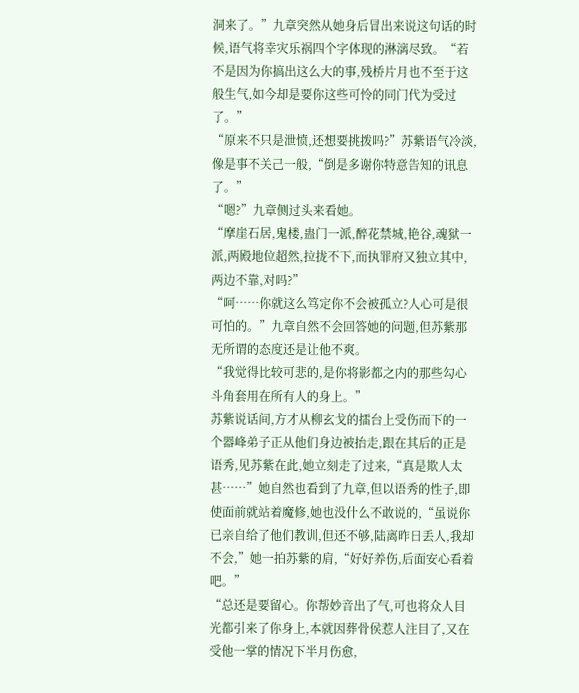洞来了。”九章突然从她身后冒出来说这句话的时候,语气将幸灾乐祸四个字体现的淋漓尽致。“若不是因为你搞出这么大的事,残桥片月也不至于这般生气,如今却是要你这些可怜的同门代为受过了。”
“原来不只是泄愤,还想要挑拨吗?”苏紫语气冷淡,像是事不关己一般,“倒是多谢你特意告知的讯息了。”
“嗯?”九章侧过头来看她。
“摩崖石居,鬼楼,蛊门一派,醉花禁城,艳谷,魂狱一派,两殿地位超然,拉拢不下,而执罪府又独立其中,两边不靠,对吗?”
“呵……你就这么笃定你不会被孤立?人心可是很可怕的。”九章自然不会回答她的问题,但苏紫那无所谓的态度还是让他不爽。
“我觉得比较可悲的,是你将影都之内的那些勾心斗角套用在所有人的身上。”
苏紫说话间,方才从柳玄戈的擂台上受伤而下的一个器峰弟子正从他们身边被抬走,跟在其后的正是语秀,见苏紫在此,她立刻走了过来,“真是欺人太甚……”她自然也看到了九章,但以语秀的性子,即使面前就站着魔修,她也没什么不敢说的,“虽说你已亲自给了他们教训,但还不够,陆离昨日丢人,我却不会,”她一拍苏紫的肩,“好好养伤,后面安心看着吧。”
“总还是要留心。你帮妙音出了气,可也将众人目光都引来了你身上,本就因葬骨侯惹人注目了,又在受他一掌的情况下半月伤愈,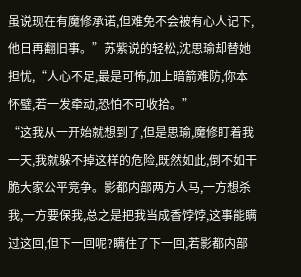虽说现在有魔修承诺,但难免不会被有心人记下,他日再翻旧事。”苏紫说的轻松,沈思瑜却替她担忧,“人心不足,最是可怖,加上暗箭难防,你本怀璧,若一发牵动,恐怕不可收拾。”
“这我从一开始就想到了,但是思瑜,魔修盯着我一天,我就躲不掉这样的危险,既然如此,倒不如干脆大家公平竞争。影都内部两方人马,一方想杀我,一方要保我,总之是把我当成香饽饽,这事能瞒过这回,但下一回呢?瞒住了下一回,若影都内部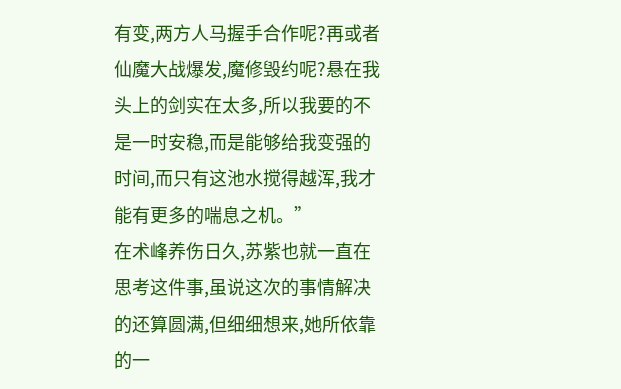有变,两方人马握手合作呢?再或者仙魔大战爆发,魔修毁约呢?悬在我头上的剑实在太多,所以我要的不是一时安稳,而是能够给我变强的时间,而只有这池水搅得越浑,我才能有更多的喘息之机。”
在术峰养伤日久,苏紫也就一直在思考这件事,虽说这次的事情解决的还算圆满,但细细想来,她所依靠的一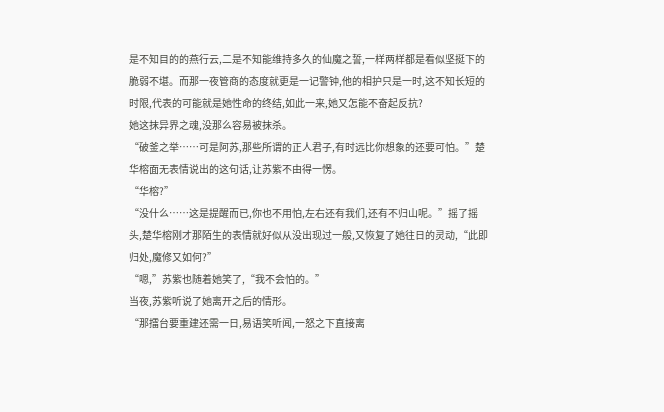是不知目的的燕行云,二是不知能维持多久的仙魔之誓,一样两样都是看似坚挺下的脆弱不堪。而那一夜管商的态度就更是一记警钟,他的相护只是一时,这不知长短的时限,代表的可能就是她性命的终结,如此一来,她又怎能不奋起反抗?
她这抹异界之魂,没那么容易被抹杀。
“破釜之举……可是阿苏,那些所谓的正人君子,有时远比你想象的还要可怕。”楚华榕面无表情说出的这句话,让苏紫不由得一愣。
“华榕?”
“没什么……这是提醒而已,你也不用怕,左右还有我们,还有不归山呢。”摇了摇头,楚华榕刚才那陌生的表情就好似从没出现过一般,又恢复了她往日的灵动,“此即归处,魔修又如何?”
“嗯,”苏紫也随着她笑了,“我不会怕的。”
当夜,苏紫听说了她离开之后的情形。
“那擂台要重建还需一日,易语笑听闻,一怒之下直接离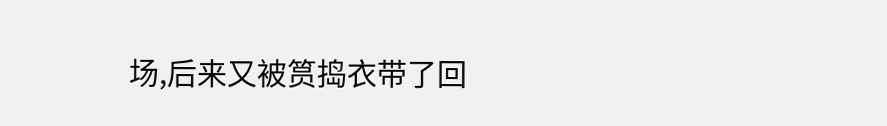场,后来又被筼捣衣带了回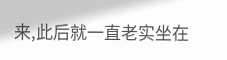来,此后就一直老实坐在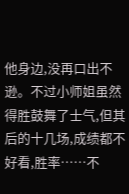他身边,没再口出不逊。不过小师姐虽然得胜鼓舞了士气,但其后的十几场,成绩都不好看,胜率……不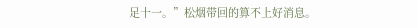足十一。”松烟带回的算不上好消息。